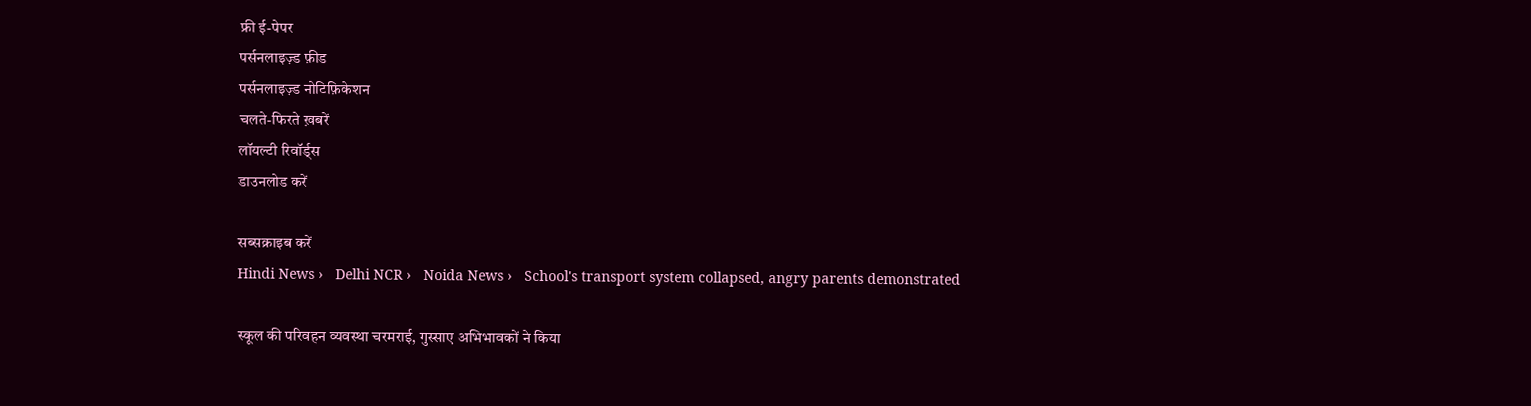फ्री ई-पेपर
पर्सनलाइज़्ड फ़ीड
पर्सनलाइज़्ड नोटिफ़िकेशन
चलते-फिरते ख़बरें
लॉयल्टी रिवॉर्ड्स
डाउनलोड करें

सब्सक्राइब करें
Hindi News ›   Delhi NCR ›   Noida News ›   School's transport system collapsed, angry parents demonstrated

स्कूल की परिवहन व्यवस्था चरमराई, गुस्साए अभिभावकों ने किया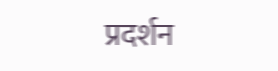प्रदर्शन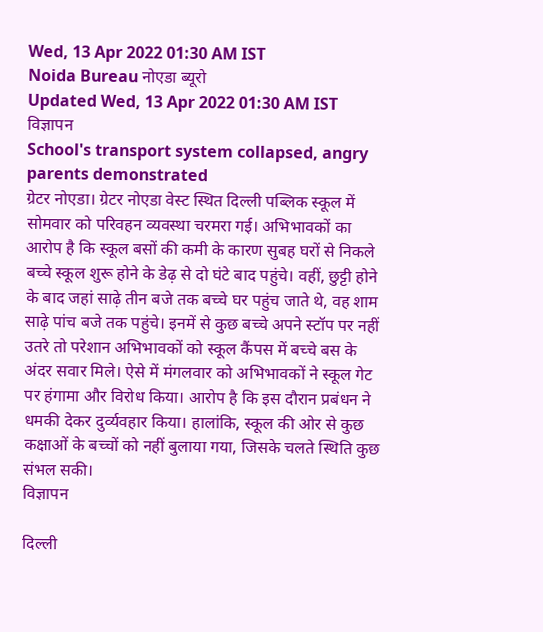Wed, 13 Apr 2022 01:30 AM IST
Noida Bureau नोएडा ब्यूरो
Updated Wed, 13 Apr 2022 01:30 AM IST
विज्ञापन
School's transport system collapsed, angry parents demonstrated
ग्रेटर नोएडा। ग्रेटर नोएडा वेस्ट स्थित दिल्ली पब्लिक स्कूल में सोमवार को परिवहन व्यवस्था चरमरा गई। अभिभावकों का आरोप है कि स्कूल बसों की कमी के कारण सुबह घरों से निकले बच्चे स्कूल शुरू होने के डेढ़ से दो घंटे बाद पहुंचे। वहीं, छुट्टी होने के बाद जहां साढ़े तीन बजे तक बच्चे घर पहुंच जाते थे, वह शाम साढ़े पांच बजे तक पहुंचे। इनमें से कुछ बच्चे अपने स्टॉप पर नहीं उतरे तो परेशान अभिभावकों को स्कूल कैंपस में बच्चे बस के अंदर सवार मिले। ऐसे में मंगलवार को अभिभावकों ने स्कूल गेट पर हंगामा और विरोध किया। आरोप है कि इस दौरान प्रबंधन ने धमकी देकर दुर्व्यवहार किया। हालांकि, स्कूल की ओर से कुछ कक्षाओं के बच्चों को नहीं बुलाया गया, जिसके चलते स्थिति कुछ संभल सकी।
विज्ञापन

दिल्ली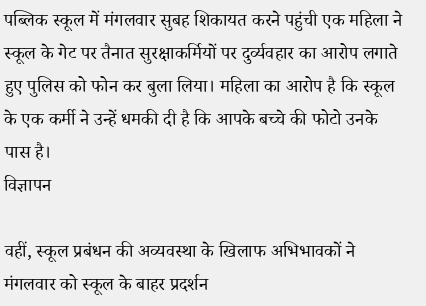पब्लिक स्कूल में मंगलवार सुबह शिकायत करने पहुंची एक महिला ने स्कूल के गेट पर तैनात सुरक्षाकर्मियों पर दुर्व्यवहार का आरोप लगाते हुए पुलिस को फोन कर बुला लिया। महिला का आरोप है कि स्कूल के एक कर्मी ने उन्हें धमकी दी है कि आपके बच्चे की फोटो उनके पास है।
विज्ञापन

वहीं, स्कूल प्रबंधन की अव्यवस्था के खिलाफ अभिभावकों ने मंगलवार को स्कूल के बाहर प्रदर्शन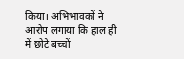किया। अभिभावकों ने आरोप लगाया कि हाल ही में छोटे बच्चों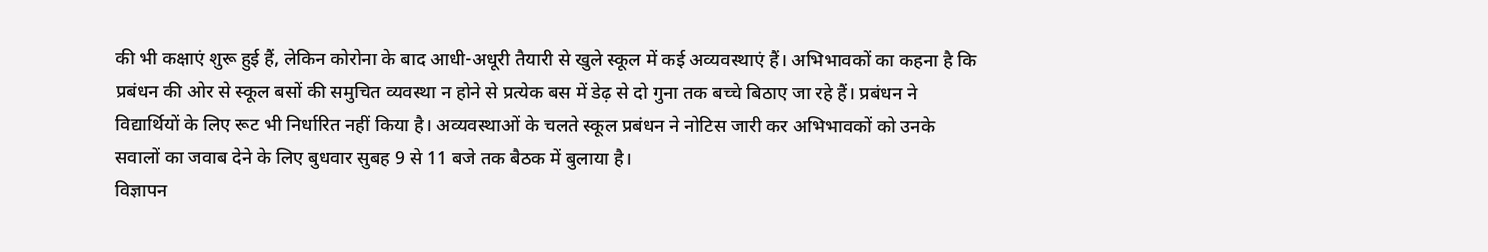की भी कक्षाएं शुरू हुई हैं, लेकिन कोरोना के बाद आधी-अधूरी तैयारी से खुले स्कूल में कई अव्यवस्थाएं हैं। अभिभावकों का कहना है कि प्रबंधन की ओर से स्कूल बसों की समुचित व्यवस्था न होने से प्रत्येक बस में डेढ़ से दो गुना तक बच्चे बिठाए जा रहे हैं। प्रबंधन ने विद्यार्थियों के लिए रूट भी निर्धारित नहीं किया है। अव्यवस्थाओं के चलते स्कूल प्रबंधन ने नोटिस जारी कर अभिभावकों को उनके सवालों का जवाब देने के लिए बुधवार सुबह 9 से 11 बजे तक बैठक में बुलाया है।
विज्ञापन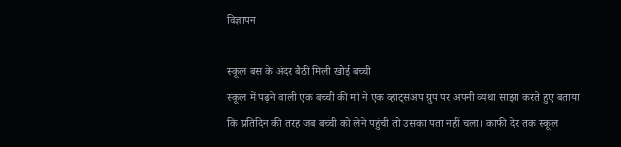विज्ञापन

स्कूल बस के अंदर बैठी मिली खोई बच्ची
स्कूल में पढ़ने वाली एक बच्ची की मां ने एक व्हाट्सअप ग्रुप पर अपनी व्यथा साझा करते हुए बताया कि प्रतिदिन की तरह जब बच्ची को लेने पहुंची तो उसका पता नहीं चला। काफी देर तक स्कूल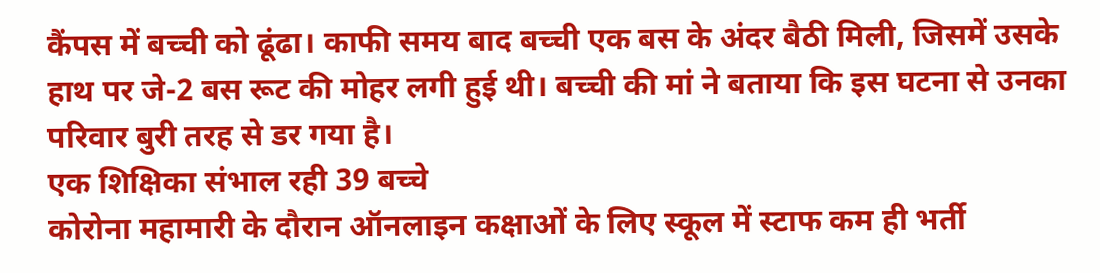कैंपस में बच्ची को ढूंढा। काफी समय बाद बच्ची एक बस के अंदर बैठी मिली, जिसमें उसके हाथ पर जे-2 बस रूट की मोहर लगी हुई थी। बच्ची की मां ने बताया कि इस घटना से उनका परिवार बुरी तरह से डर गया है।
एक शिक्षिका संभाल रही 39 बच्चे
कोरोना महामारी के दौरान ऑनलाइन कक्षाओं के लिए स्कूल में स्टाफ कम ही भर्ती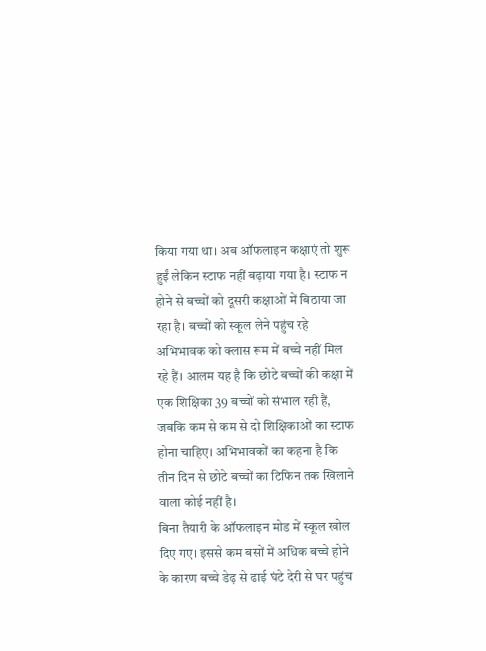किया गया था। अब ऑफलाइन कक्षाएं तो शुरू हुईं लेकिन स्टाफ नहीं बढ़ाया गया है। स्टाफ न होने से बच्चों को दूसरी कक्षाओं में बिठाया जा रहा है। बच्चों को स्कूल लेने पहुंच रहे अभिभावक को क्लास रूम में बच्चे नहीं मिल रहे हैं। आलम यह है कि छोटे बच्चों की कक्षा में एक शिक्षिका 39 बच्चों को संभाल रही हैं, जबकि कम से कम से दो शिक्षिकाओं का स्टाफ होना चाहिए। अभिभावकों का कहना है कि तीन दिन से छोटे बच्चों का टिफिन तक खिलाने वाला कोई नहीं है।
बिना तैयारी के ऑफलाइन मोड में स्कूल खोल दिए गए। इससे कम बसों में अधिक बच्चे होने के कारण बच्चे डेढ़ से ढाई घंटे देरी से घर पहुंच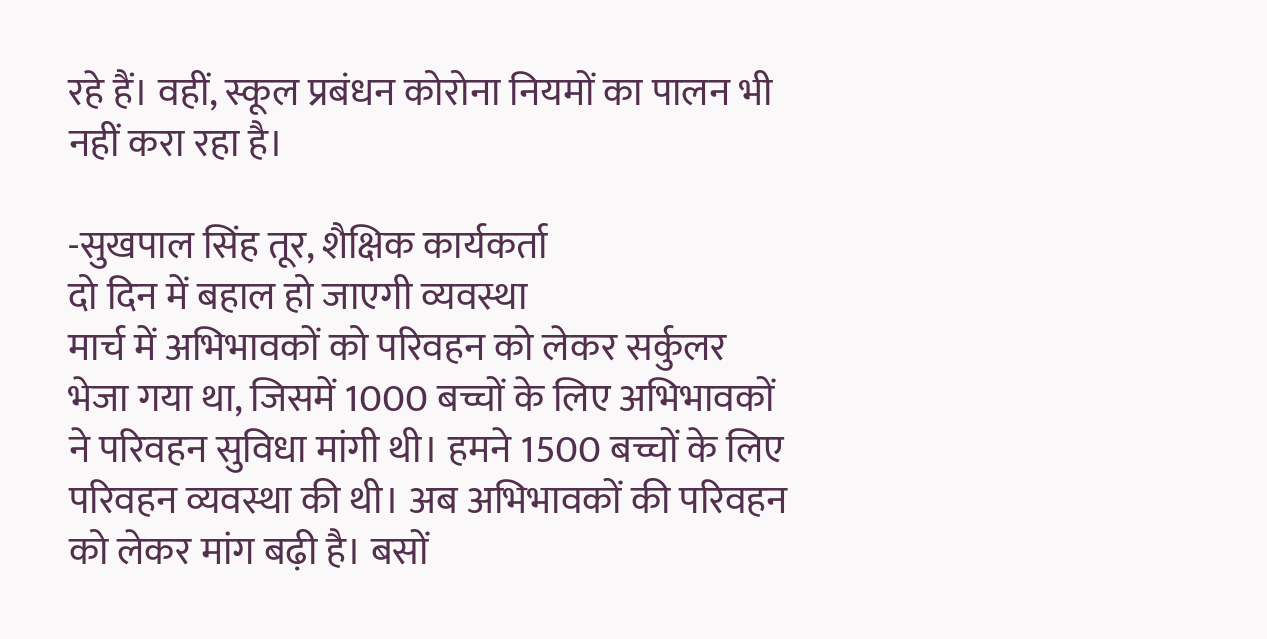रहे हैं। वहीं, स्कूल प्रबंधन कोरोना नियमों का पालन भी नहीं करा रहा है।

-सुखपाल सिंह तूर, शैक्षिक कार्यकर्ता
दो दिन में बहाल हो जाएगी व्यवस्था
मार्च में अभिभावकों को परिवहन को लेकर सर्कुलर भेजा गया था, जिसमें 1000 बच्चों के लिए अभिभावकों ने परिवहन सुविधा मांगी थी। हमने 1500 बच्चों के लिए परिवहन व्यवस्था की थी। अब अभिभावकों की परिवहन को लेकर मांग बढ़ी है। बसों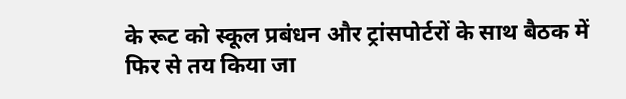के रूट को स्कूल प्रबंधन और ट्रांसपोर्टरों के साथ बैठक में फिर से तय किया जा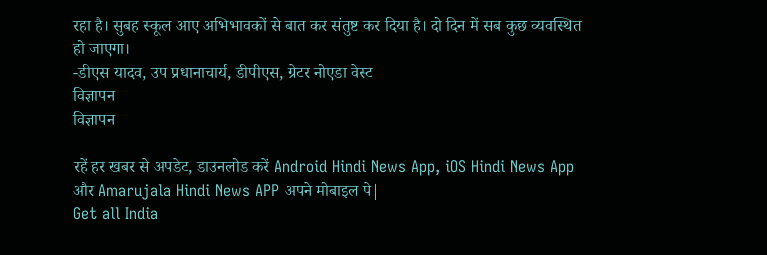रहा है। सुबह स्कूल आए अभिभावकों से बात कर संतुष्ट कर दिया है। दो दिन में सब कुछ व्यवस्थित हो जाएगा।
-डीएस यादव, उप प्रधानाचार्य, डीपीएस, ग्रेटर नोएडा वेस्ट
विज्ञापन
विज्ञापन

रहें हर खबर से अपडेट, डाउनलोड करें Android Hindi News App, iOS Hindi News App और Amarujala Hindi News APP अपने मोबाइल पे|
Get all India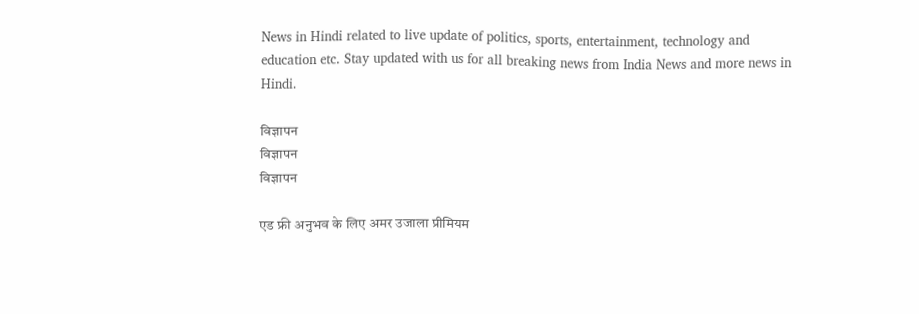News in Hindi related to live update of politics, sports, entertainment, technology and education etc. Stay updated with us for all breaking news from India News and more news in Hindi.

विज्ञापन
विज्ञापन
विज्ञापन

एड फ्री अनुभव के लिए अमर उजाला प्रीमियम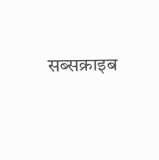सब्सक्राइब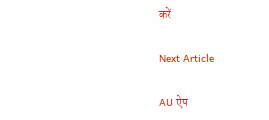करें

Next Article

AU ऐप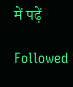में पढ़ें

Followed